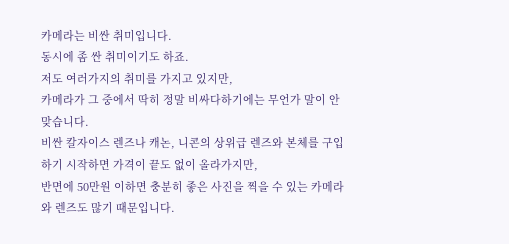카메라는 비싼 취미입니다.
동시에 좀 싼 취미이기도 하죠.
저도 여러가지의 취미를 가지고 있지만,
카메라가 그 중에서 딱히 정말 비싸다하기에는 무언가 말이 안맞습니다.
비싼 칼자이스 렌즈나 캐논, 니콘의 상위급 렌즈와 본체를 구입하기 시작하면 가격이 끝도 없이 올라가지만,
반면에 50만원 이하면 충분히 좋은 사진을 찍을 수 있는 카메라와 렌즈도 많기 때문입니다.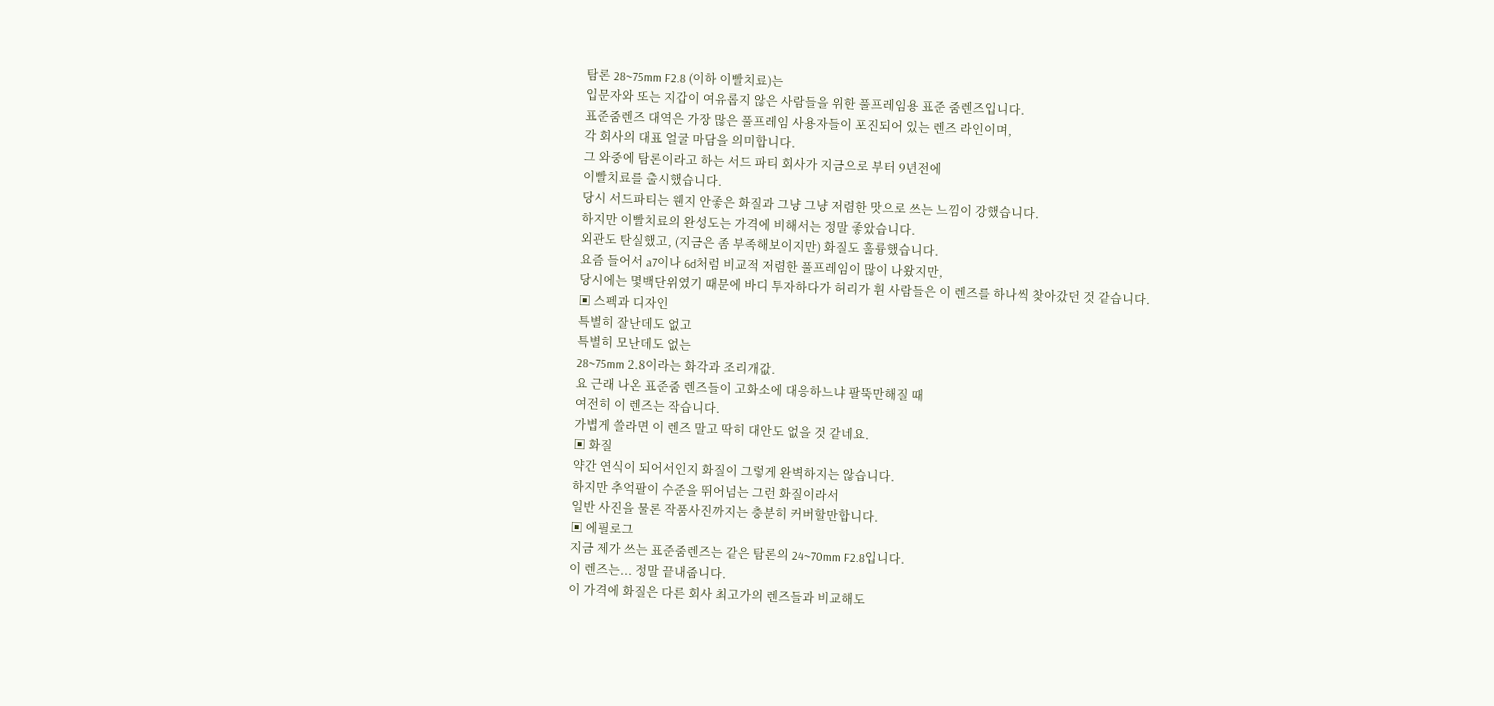탐론 28~75mm F2.8 (이하 이빨치료)는
입문자와 또는 지갑이 여유롭지 않은 사람들을 위한 풀프레임용 표준 줌렌즈입니다.
표준줌렌즈 대역은 가장 많은 풀프레임 사용자들이 포진되어 있는 렌즈 라인이며,
각 회사의 대표 얼굴 마담을 의미합니다.
그 와중에 탐론이라고 하는 서드 파티 회사가 지금으로 부터 9년전에
이빨치료를 출시했습니다.
당시 서드파티는 웬지 안좋은 화질과 그냥 그냥 저렴한 맛으로 쓰는 느낌이 강했습니다.
하지만 이빨치료의 완성도는 가격에 비해서는 정말 좋았습니다.
외관도 탄실했고, (지금은 좀 부족해보이지만) 화질도 훌륭했습니다.
요즘 들어서 a7이나 6d처럼 비교적 저렴한 풀프레임이 많이 나왔지만,
당시에는 몇백단위였기 때문에 바디 투자하다가 허리가 휜 사람들은 이 렌즈를 하나씩 찾아갔던 것 같습니다.
▣ 스펙과 디자인
특별히 잘난데도 없고
특별히 모난데도 없는
28~75mm 2.8이라는 화각과 조리개값.
요 근래 나온 표준줌 렌즈들이 고화소에 대응하느냐 팔뚝만해질 때
여전히 이 렌즈는 작습니다.
가볍게 쓸라면 이 렌즈 말고 딱히 대안도 없을 것 같네요.
▣ 화질
약간 연식이 되어서인지 화질이 그렇게 완벽하지는 않습니다.
하지만 추억팔이 수준을 뛰어넘는 그런 화질이라서
일반 사진을 물론 작품사진까지는 충분히 커버할만합니다.
▣ 에필로그
지금 제가 쓰는 표준줌렌즈는 같은 탐론의 24~70mm F2.8입니다.
이 렌즈는... 정말 끝내줍니다.
이 가격에 화질은 다른 회사 최고가의 렌즈들과 비교해도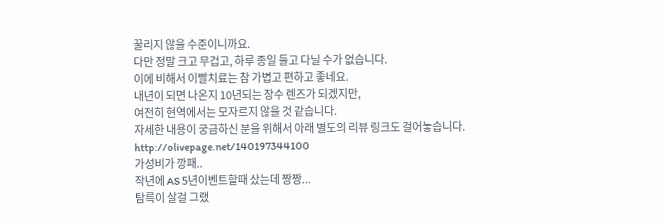꿀리지 않을 수준이니까요.
다만 정말 크고 무겁고, 하루 종일 들고 다닐 수가 없습니다.
이에 비해서 이빨치료는 참 가볍고 편하고 좋네요.
내년이 되면 나온지 10년되는 장수 렌즈가 되겠지만,
여전히 현역에서는 모자르지 않을 것 같습니다.
자세한 내용이 궁금하신 분을 위해서 아래 별도의 리뷰 링크도 걸어놓습니다.
http://olivepage.net/140197344100
가성비가 깡패..
작년에 AS 5년이벤트할때 샀는데 짱짱...
탐륵이 살걸 그랬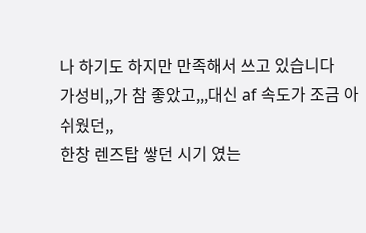나 하기도 하지만 만족해서 쓰고 있습니다
가성비,,가 참 좋았고,,,대신 af 속도가 조금 아쉬웠던,,
한창 렌즈탑 쌓던 시기 였는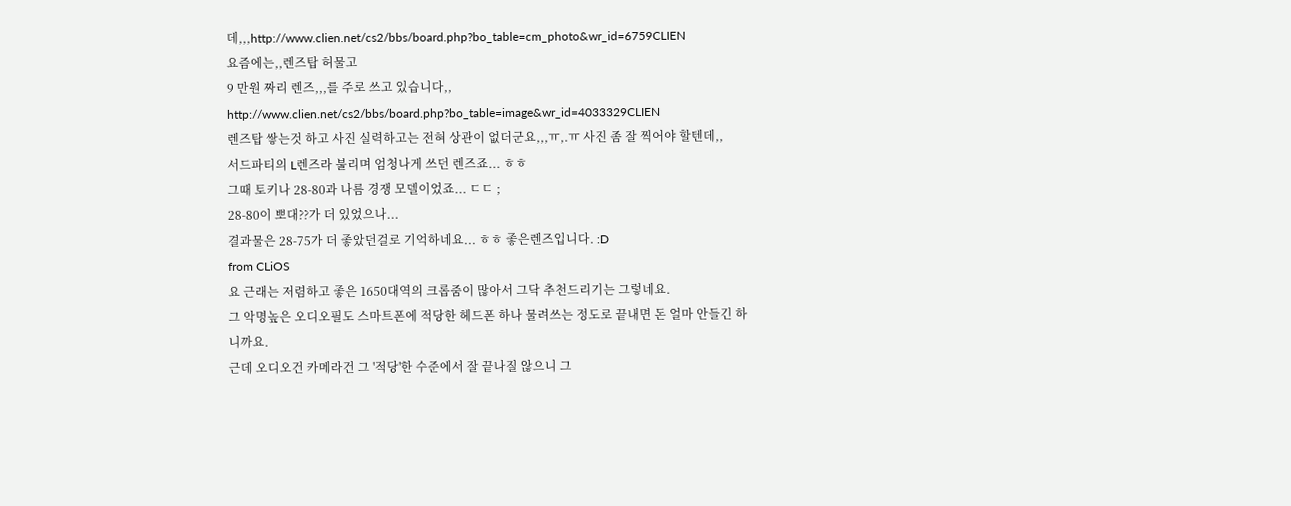데,,,http://www.clien.net/cs2/bbs/board.php?bo_table=cm_photo&wr_id=6759CLIEN
요즘에는,,렌즈탑 허물고
9 만원 짜리 렌즈,,,를 주로 쓰고 있습니다,,
http://www.clien.net/cs2/bbs/board.php?bo_table=image&wr_id=4033329CLIEN
렌즈탑 쌓는것 하고 사진 실력하고는 전혀 상관이 없더군요,,,ㅠ,.ㅠ 사진 좀 잘 찍어야 할텐데,,
서드파티의 L렌즈라 불리며 엄청나게 쓰던 렌즈죠... ㅎㅎ
그때 토키나 28-80과 나름 경쟁 모델이었죠... ㄷㄷ ;
28-80이 뽀대??가 더 있었으나...
결과물은 28-75가 더 좋았던걸로 기억하네요... ㅎㅎ 좋은렌즈입니다. :D
from CLiOS
요 근래는 저렴하고 좋은 1650대역의 크롭줌이 많아서 그닥 추천드리기는 그렇네요.
그 악명높은 오디오필도 스마트폰에 적당한 헤드폰 하나 물려쓰는 정도로 끝내면 돈 얼마 안들긴 하니까요.
근데 오디오건 카메라건 그 '적당'한 수준에서 잘 끝나질 않으니 그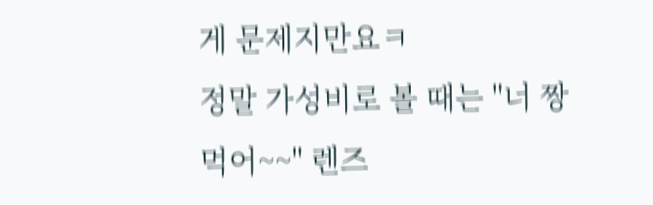게 문제지만요ㅋ
정말 가성비로 볼 때는 "너 짱 먹어~~" 렌즈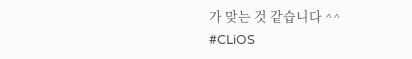가 맞는 것 같습니다 ^^
#CLiOS